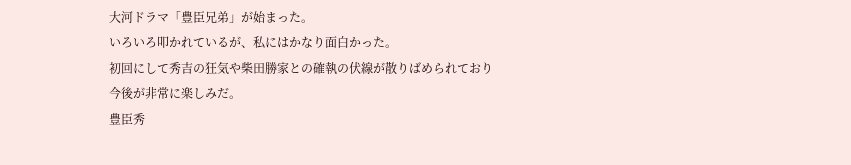大河ドラマ「豊臣兄弟」が始まった。
いろいろ叩かれているが、私にはかなり面白かった。
初回にして秀吉の狂気や柴田勝家との確執の伏線が散りばめられており
今後が非常に楽しみだ。
豊臣秀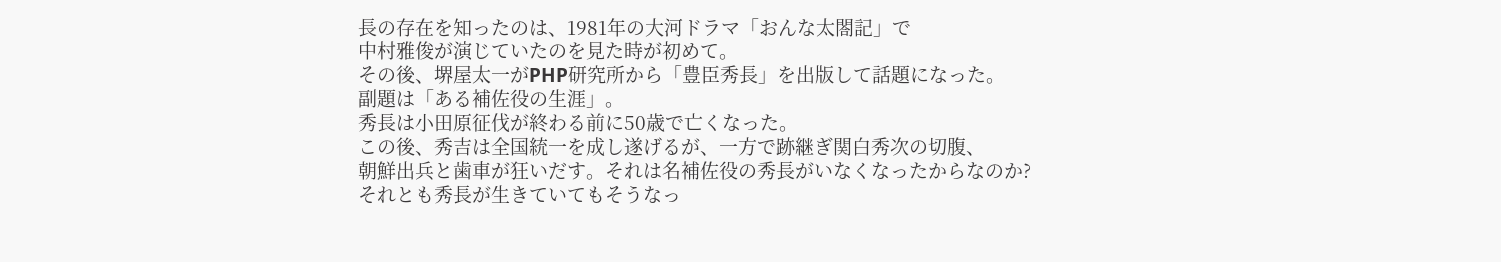長の存在を知ったのは、1981年の大河ドラマ「おんな太閤記」で
中村雅俊が演じていたのを見た時が初めて。
その後、堺屋太一がPHP研究所から「豊臣秀長」を出版して話題になった。
副題は「ある補佐役の生涯」。
秀長は小田原征伐が終わる前に50歳で亡くなった。
この後、秀吉は全国統一を成し遂げるが、一方で跡継ぎ関白秀次の切腹、
朝鮮出兵と歯車が狂いだす。それは名補佐役の秀長がいなくなったからなのか?
それとも秀長が生きていてもそうなっ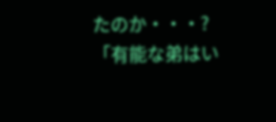たのか・・・?
「有能な弟はい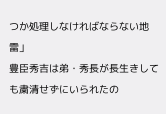つか処理しなければならない地雷」
豊臣秀吉は弟・秀長が長生きしても粛清せずにいられたの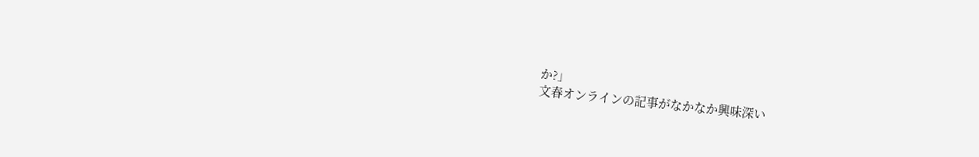か?」
文春オンラインの記事がなかなか興味深い